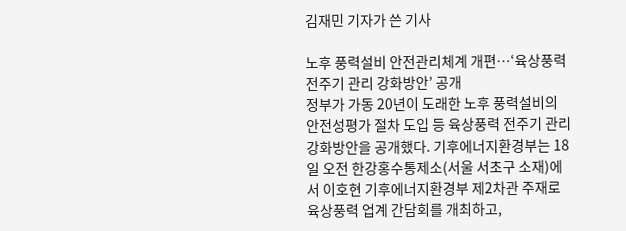김재민 기자가 쓴 기사

노후 풍력설비 안전관리체계 개편…‘육상풍력 전주기 관리 강화방안’ 공개
정부가 가동 20년이 도래한 노후 풍력설비의 안전성평가 절차 도입 등 육상풍력 전주기 관리 강화방안을 공개했다. 기후에너지환경부는 18일 오전 한강홍수통제소(서울 서초구 소재)에서 이호현 기후에너지환경부 제2차관 주재로 육상풍력 업계 간담회를 개최하고,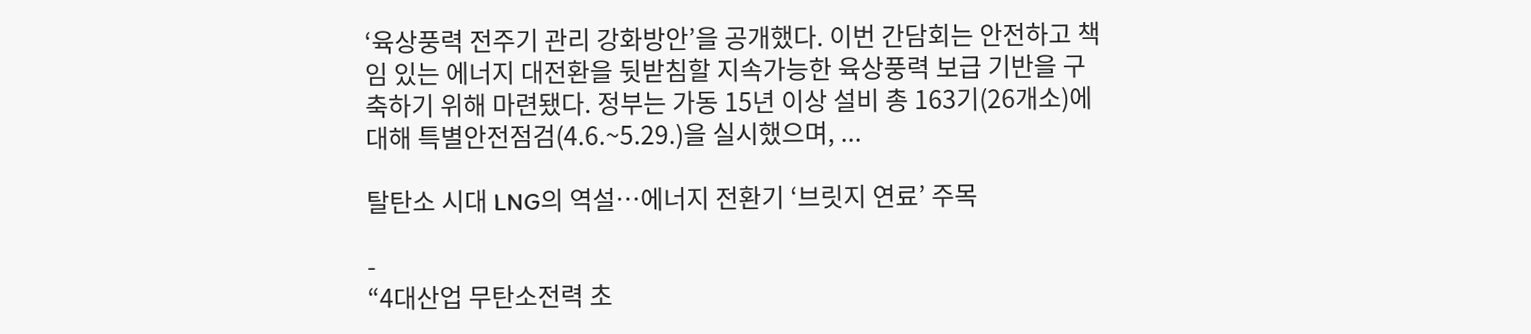‘육상풍력 전주기 관리 강화방안’을 공개했다. 이번 간담회는 안전하고 책임 있는 에너지 대전환을 뒷받침할 지속가능한 육상풍력 보급 기반을 구축하기 위해 마련됐다. 정부는 가동 15년 이상 설비 총 163기(26개소)에 대해 특별안전점검(4.6.~5.29.)을 실시했으며, ...

탈탄소 시대 LNG의 역설…에너지 전환기 ‘브릿지 연료’ 주목

-
“4대산업 무탄소전력 초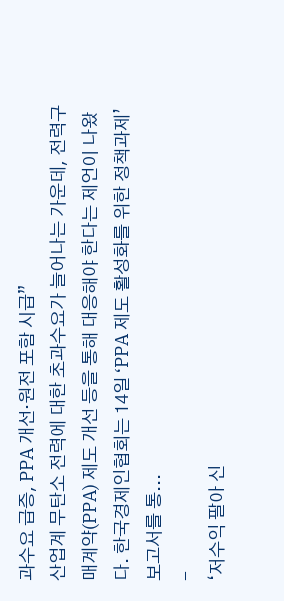과수요 급증, PPA 개선·원전 포함 시급”
산업계 무탄소 전력에 대한 초과수요가 늘어나는 가운데, 전력구매계약(PPA) 제도 개선 등을 통해 대응해야 한다는 제언이 나왔다. 한국경제인협회는 14일 ‘PPA 제도 활성화를 위한 정책과제’ 보고서를 통...
-
‘저수익 팔아 신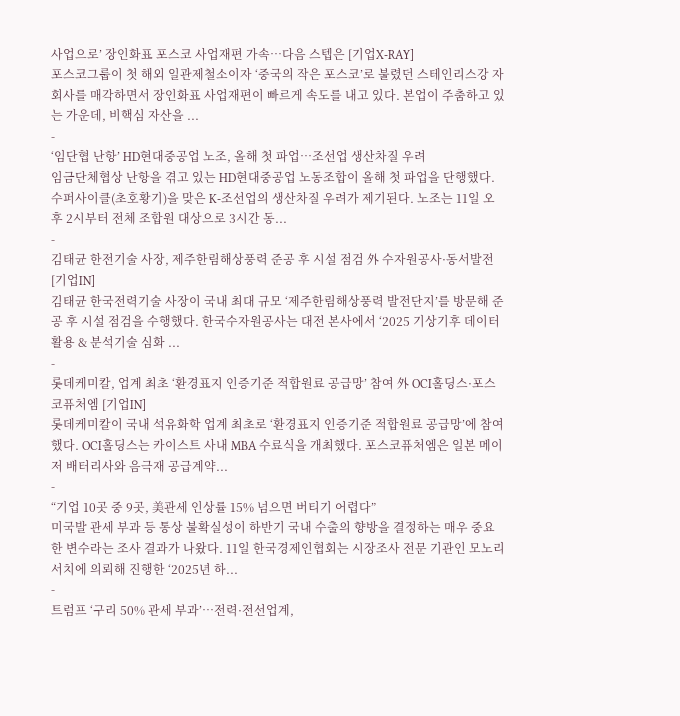사업으로’ 장인화표 포스코 사업재편 가속…다음 스텝은 [기업X-RAY]
포스코그룹이 첫 해외 일관제철소이자 ‘중국의 작은 포스코’로 불렸던 스테인리스강 자회사를 매각하면서 장인화표 사업재편이 빠르게 속도를 내고 있다. 본업이 주춤하고 있는 가운데, 비핵심 자산을 ...
-
‘임단협 난항’ HD현대중공업 노조, 올해 첫 파업…조선업 생산차질 우려
임금단체협상 난항을 겪고 있는 HD현대중공업 노동조합이 올해 첫 파업을 단행했다. 수퍼사이클(초호황기)을 맞은 K-조선업의 생산차질 우려가 제기된다. 노조는 11일 오후 2시부터 전체 조합원 대상으로 3시간 동...
-
김태균 한전기술 사장, 제주한림해상풍력 준공 후 시설 점검 外 수자원공사·동서발전 [기업IN]
김태균 한국전력기술 사장이 국내 최대 규모 ‘제주한림해상풍력 발전단지’를 방문해 준공 후 시설 점검을 수행했다. 한국수자원공사는 대전 본사에서 ‘2025 기상기후 데이터 활용 & 분석기술 심화 ...
-
롯데케미칼, 업계 최초 ‘환경표지 인증기준 적합원료 공급망’ 참여 外 OCI홀딩스·포스코퓨처엠 [기업IN]
롯데케미칼이 국내 석유화학 업계 최초로 ‘환경표지 인증기준 적합원료 공급망’에 참여했다. OCI홀딩스는 카이스트 사내 MBA 수료식을 개최했다. 포스코퓨처엠은 일본 메이저 배터리사와 음극재 공급계약...
-
“기업 10곳 중 9곳, 美관세 인상률 15% 넘으면 버티기 어렵다”
미국발 관세 부과 등 통상 불확실성이 하반기 국내 수출의 향방을 결정하는 매우 중요한 변수라는 조사 결과가 나왔다. 11일 한국경제인협회는 시장조사 전문 기관인 모노리서치에 의뢰해 진행한 ‘2025년 하...
-
트럼프 ‘구리 50% 관세 부과’…전력·전선업계,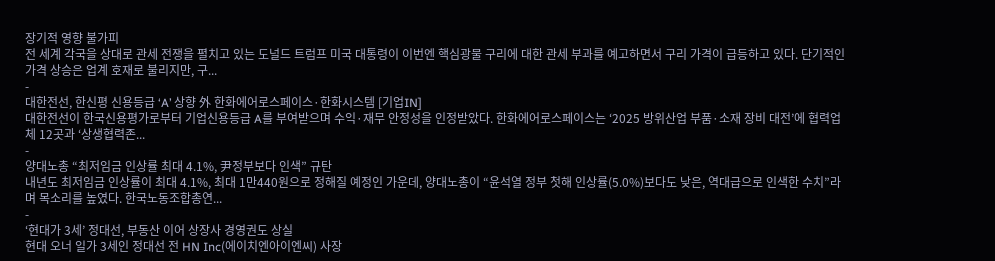장기적 영향 불가피
전 세계 각국을 상대로 관세 전쟁을 펼치고 있는 도널드 트럼프 미국 대통령이 이번엔 핵심광물 구리에 대한 관세 부과를 예고하면서 구리 가격이 급등하고 있다. 단기적인 가격 상승은 업계 호재로 불리지만, 구...
-
대한전선, 한신평 신용등급 ‘A’ 상향 外 한화에어로스페이스·한화시스템 [기업IN]
대한전선이 한국신용평가로부터 기업신용등급 A를 부여받으며 수익·재무 안정성을 인정받았다. 한화에어로스페이스는 ‘2025 방위산업 부품·소재 장비 대전’에 협력업체 12곳과 ‘상생협력존...
-
양대노총 “최저임금 인상률 최대 4.1%, 尹정부보다 인색” 규탄
내년도 최저임금 인상률이 최대 4.1%, 최대 1만440원으로 정해질 예정인 가운데, 양대노총이 “윤석열 정부 첫해 인상률(5.0%)보다도 낮은, 역대급으로 인색한 수치”라며 목소리를 높였다. 한국노동조합총연...
-
‘현대가 3세’ 정대선, 부동산 이어 상장사 경영권도 상실
현대 오너 일가 3세인 정대선 전 HN Inc(에이치엔아이엔씨) 사장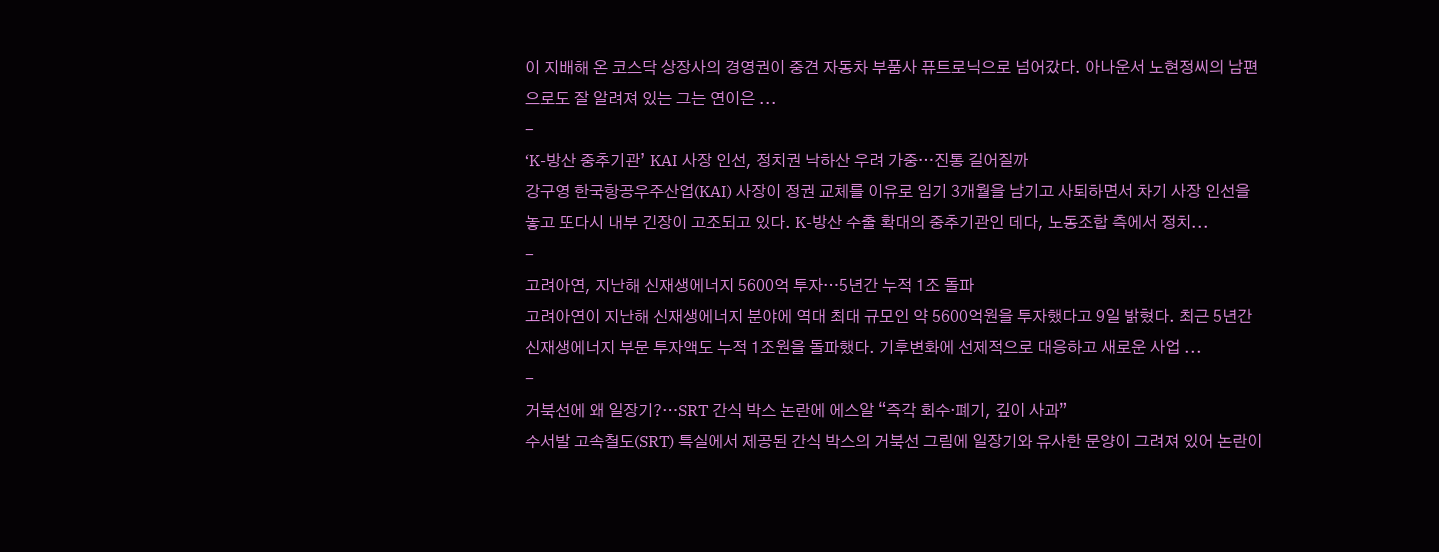이 지배해 온 코스닥 상장사의 경영권이 중견 자동차 부품사 퓨트로닉으로 넘어갔다. 아나운서 노현정씨의 남편으로도 잘 알려져 있는 그는 연이은 ...
-
‘K-방산 중추기관’ KAI 사장 인선, 정치권 낙하산 우려 가중…진통 길어질까
강구영 한국항공우주산업(KAI) 사장이 정권 교체를 이유로 임기 3개월을 남기고 사퇴하면서 차기 사장 인선을 놓고 또다시 내부 긴장이 고조되고 있다. K-방산 수출 확대의 중추기관인 데다, 노동조합 측에서 정치...
-
고려아연, 지난해 신재생에너지 5600억 투자…5년간 누적 1조 돌파
고려아연이 지난해 신재생에너지 분야에 역대 최대 규모인 약 5600억원을 투자했다고 9일 밝혔다. 최근 5년간 신재생에너지 부문 투자액도 누적 1조원을 돌파했다. 기후변화에 선제적으로 대응하고 새로운 사업 ...
-
거북선에 왜 일장기?…SRT 간식 박스 논란에 에스알 “즉각 회수·폐기, 깊이 사과”
수서발 고속철도(SRT) 특실에서 제공된 간식 박스의 거북선 그림에 일장기와 유사한 문양이 그려져 있어 논란이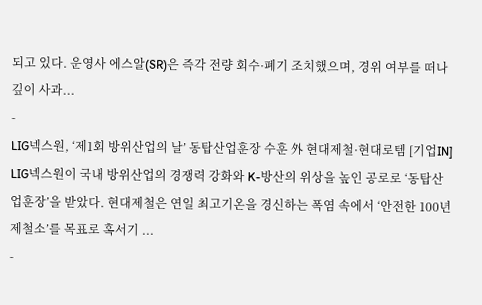되고 있다. 운영사 에스알(SR)은 즉각 전량 회수·폐기 조치했으며, 경위 여부를 떠나 깊이 사과...
-
LIG넥스원, ‘제1회 방위산업의 날’ 동탑산업훈장 수훈 外 현대제철·현대로템 [기업IN]
LIG넥스원이 국내 방위산업의 경쟁력 강화와 K-방산의 위상을 높인 공로로 ‘동탑산업훈장’을 받았다. 현대제철은 연일 최고기온을 경신하는 폭염 속에서 ‘안전한 100년 제철소’를 목표로 혹서기 ...
-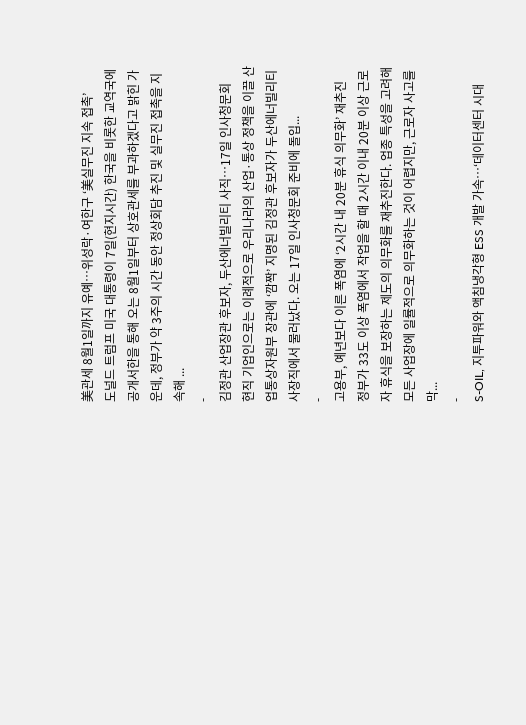美관세 8월1일까지 유예…위성락·여한구 ‘美실무진 지속 접촉’
도널드 트럼프 미국 대통령이 7일(현지시간) 한국을 비롯한 교역국에 공개서한을 통해 오는 8월1일부터 상호관세를 부과하겠다고 밝힌 가운데, 정부가 약 3주의 시간 동안 정상회담 추진 및 실무진 접촉을 지속해 ...
-
김정관 산업장관 후보자, 두산에너빌리티 사직…17일 인사청문회
현직 기업인으로는 이례적으로 우리나라의 산업·통상 정책을 이끌 산업통상자원부 장관에 ‘깜짝’ 지명된 김정관 후보자가 두산에너빌리티 사장직에서 물러났다. 오는 17일 인사청문회 준비에 돌입...
-
고용부, 예년보다 이른 폭염에 ‘2시간 내 20분 휴식 의무화’ 재추진
정부가 33도 이상 폭염에서 작업을 할 때 2시간 이내 20분 이상 근로자 휴식을 보장하는 제도의 의무화를 재추진한다. 업종 특성을 고려해 모든 사업장에 일률적으로 의무화하는 것이 어렵지만, 근로자 사고를 막...
-
S-OIL, 지투파워와 액침냉각형 ESS 개발 가속…‘데이터센터 시대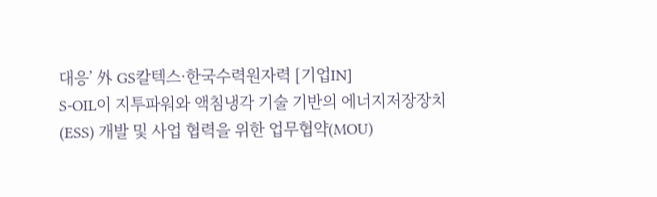대응’ 外 GS칼텍스·한국수력원자력 [기업IN]
S-OIL이 지투파워와 액침냉각 기술 기반의 에너지저장장치(ESS) 개발 및 사업 협력을 위한 업무협약(MOU)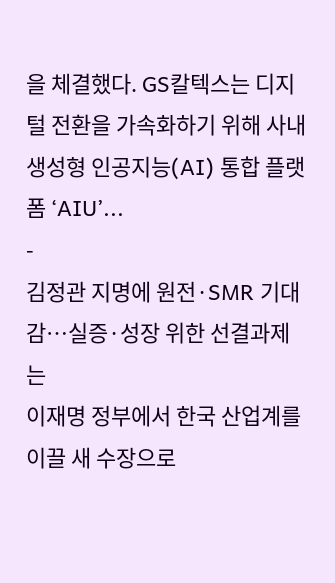을 체결했다. GS칼텍스는 디지털 전환을 가속화하기 위해 사내 생성형 인공지능(AI) 통합 플랫폼 ‘AIU’...
-
김정관 지명에 원전·SMR 기대감…실증·성장 위한 선결과제는
이재명 정부에서 한국 산업계를 이끌 새 수장으로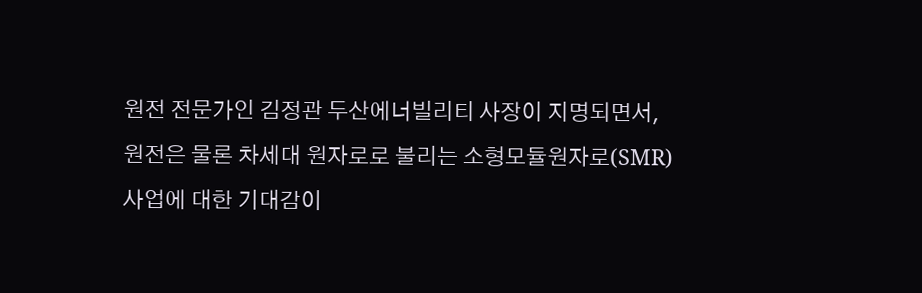원전 전문가인 김정관 두산에너빌리티 사장이 지명되면서, 원전은 물론 차세대 원자로로 불리는 소형모듈원자로(SMR) 사업에 대한 기대감이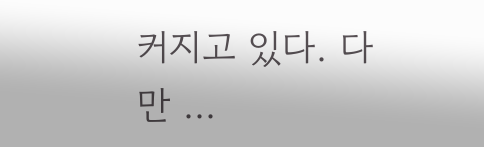커지고 있다. 다만 ...